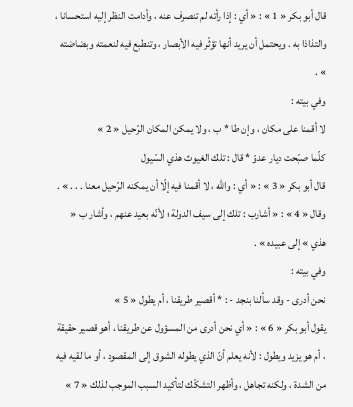قال أبو بكر « 1 » : « أي : إذا رأته لم تنصرف عنه ، وأدامت النظر إليه استحسانا ، والتذاذا به . ويحتمل أن يريد أنها تؤثّر فيه الأبصار ، وتنطبع فيه لنعمته وبضاضته » .
وفي بيته :
لا أقمنا على مكان ، وإن طا * ب ، ولا يمكن المكان الرّحيل « 2 »
كلّما صبّحت ديار عدوّ * قال : تلك الغيوث هذي السّيول
قال أبو بكر « 3 » : « أي : واللّه ، لا أقمنا فيه إلّا أن يمكنه الرّحيل معنا . . . » .
وقال « 4 » : « أشارب : تلك إلى سيف الدولة ؛ لأنّه بعيد عنهم ، وأشار ب « هذي » إلى عبيده » .
وفي بيته :
نحن أدرى - وقد سألنا بنجد - : * أقصير طريقنا ، أم يطول « 5 »
يقول أبو بكر « 6 » : « أي نحن أدرى من المسؤول عن طريقنا ، أهو قصير حقيقة ، أم هو يزيد ويطول : لأنه يعلم أنّ الذي يطوله الشوق إلى المقصود ، أو ما لقيه فيه من الشدة ، ولكنه تجاهل ، وأظهر التشكّك لتأكيد السبب الموجب لذلك « 7 »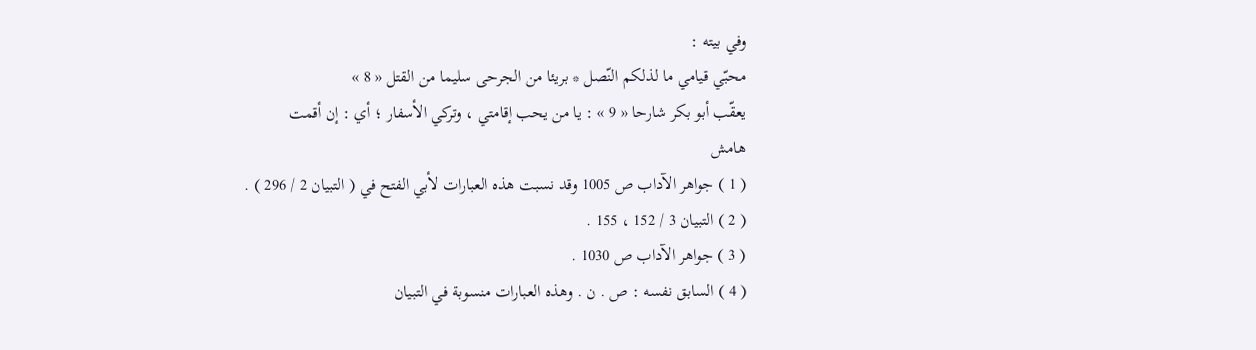وفي بيته :
محبّي قيامي ما لذلكم النّصل * بريئا من الجرحى سليما من القتل « 8 »
يعقّب أبو بكر شارحا « 9 » : يا من يحب إقامتي ، وتركي الأسفار ؛ أي : إن أقمت
هامش
( 1 ) جواهر الآداب ص 1005 وقد نسبت هذه العبارات لأبي الفتح في ( التبيان 2 / 296 ) .
( 2 ) التبيان 3 / 152 ، 155 .
( 3 ) جواهر الآداب ص 1030 .
( 4 ) السابق نفسه : ص . ن . وهذه العبارات منسوبة في التبيان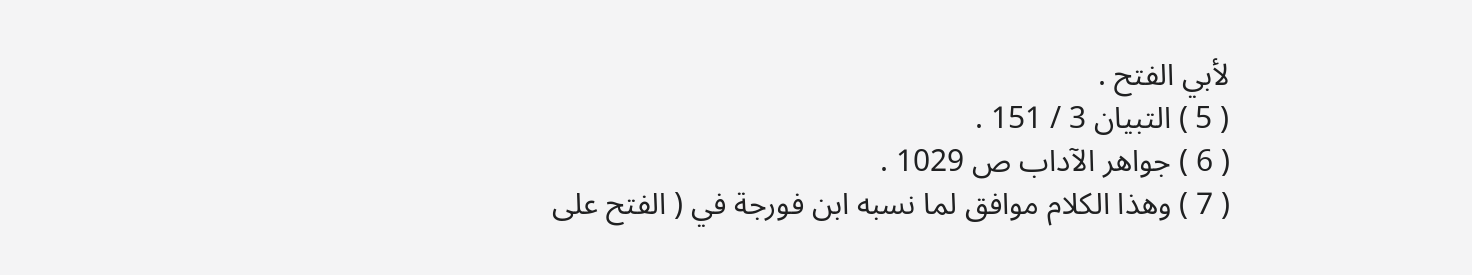لأبي الفتح .
( 5 ) التبيان 3 / 151 .
( 6 ) جواهر الآداب ص 1029 .
( 7 ) وهذا الكلام موافق لما نسبه ابن فورجة في ( الفتح على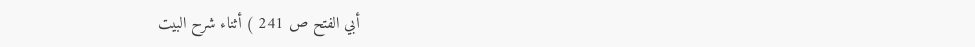أبي الفتح ص 241 ) أثناء شرح البيت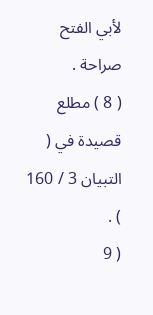لأبي الفتح صراحة .
( 8 ) مطلع قصيدة في ( التبيان 3 / 160 ) .
( 9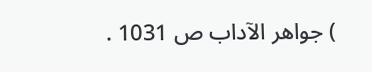) جواهر الآداب ص 1031 .